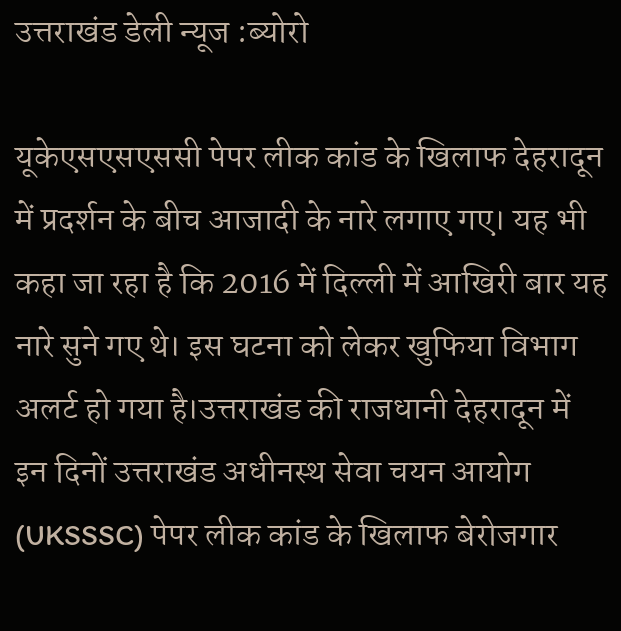उत्तराखंड डेली न्यूज :ब्योरो

यूकेएसएसएससी पेपर लीक कांड के खिलाफ देहरादून में प्रदर्शन के बीच आजादी के नारे लगाए गए। यह भी कहा जा रहा है कि 2016 में दिल्ली में आखिरी बार यह नारे सुने गए थे। इस घटना को लेकर खुफिया विभाग अलर्ट हो गया है।उत्तराखंड की राजधानी देहरादून में इन दिनों उत्तराखंड अधीनस्थ सेवा चयन आयोग (UKSSSC) पेपर लीक कांड के खिलाफ बेरोजगार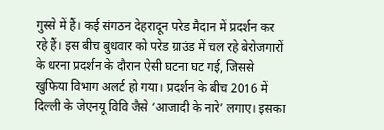गुस्से में हैं। कई संगठन देहरादून परेड मैदान में प्रदर्शन कर रहे हैं। इस बीच बुधवार को परेड ग्राउंड में चल रहे बेरोजगारों के धरना प्रदर्शन के दौरान ऐसी घटना घट गई, जिससे खुफिया विभाग अलर्ट हो गया। प्रदर्शन के बीच 2016 में दिल्ली के जेएनयू विवि जैसे ‘आजादी के नारे’ लगाए। इसका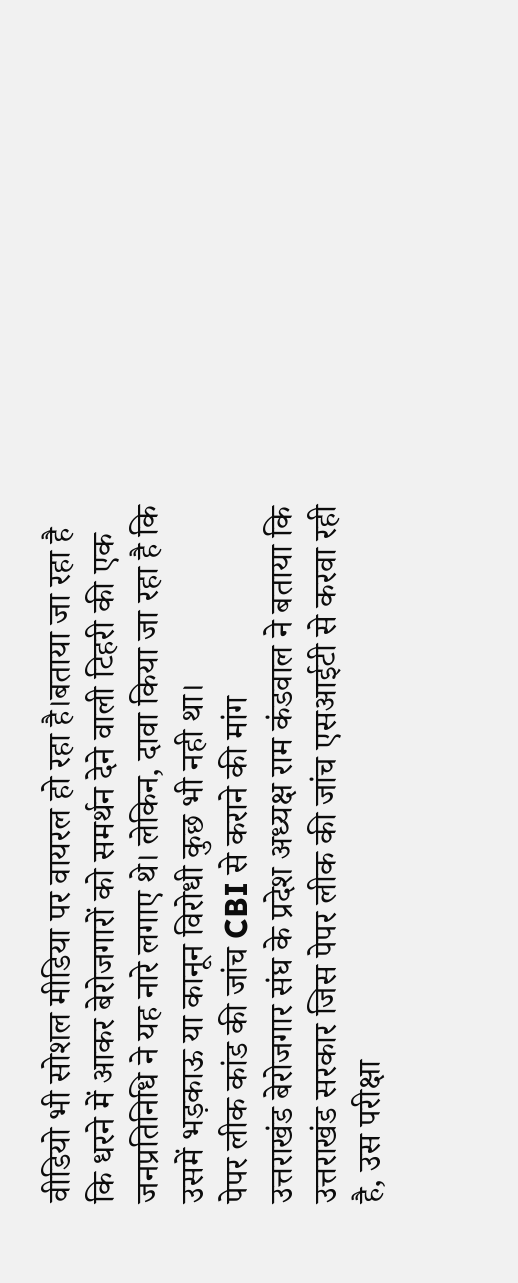वीडियो भी सोशल मीडिया पर वायरल हो रहा है।बताया जा रहा है कि धरने में आकर बेरोजगारों को समर्थन देने वाली टिहरी की एक जनप्रतिनिधि ने यह नारे लगाए थे। लेकिन, दावा किया जा रहा है कि उसमें भड़काऊ या कानून विरोधी कुछ भी नही था।
पेपर लीक कांड की जांच CBI से कराने की मांग
उत्तराखंड बेरोजगार संघ के प्रदेश अध्यक्ष राम कंडवाल ने बताया कि उत्तराखंड सरकार जिस पेपर लीक की जांच एसआईटी से करवा रही है, उस परीक्षा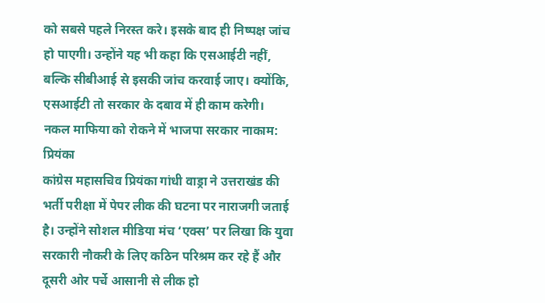को सबसे पहले निरस्त करे। इसके बाद ही निष्पक्ष जांच हो पाएगी। उन्होंने यह भी कहा कि एसआईटी नहीं, बल्कि सीबीआई से इसकी जांच करवाई जाए। क्योंकि, एसआईटी तो सरकार के दबाव में ही काम करेगी।
नकल माफिया को रोकने में भाजपा सरकार नाकाम: प्रियंका
कांग्रेस महासचिव प्रियंका गांधी वाड्रा ने उत्तराखंड की भर्ती परीक्षा में पेपर लीक की घटना पर नाराजगी जताई है। उन्होंने सोशल मीडिया मंच ‘एक्स’ पर लिखा कि युवा सरकारी नौकरी के लिए कठिन परिश्रम कर रहे हैं और दूसरी ओर पर्चे आसानी से लीक हो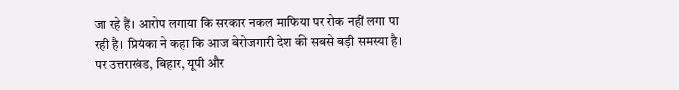जा रहे हैं। आरोप लगाया कि सरकार नकल माफिया पर रोक नहीं लगा पा रही है। प्रियंका ने कहा कि आज बेरोजगारी देश की सबसे बड़ी समस्या है। पर उत्तराखंड, बिहार, यूपी और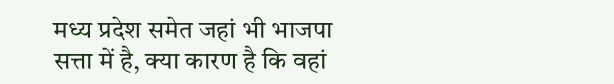मध्य प्रदेश समेत जहां भी भाजपा सत्ता में है, क्या कारण है कि वहां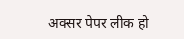अक्सर पेपर लीक हो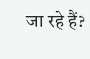जा रहे हैं?